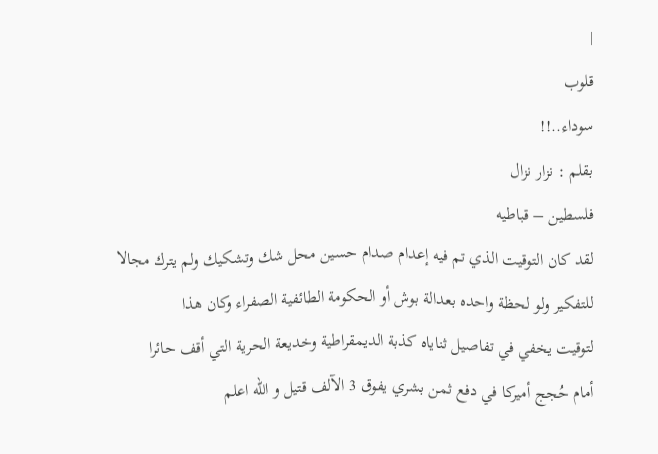|
قلوب
سوداء..!!
بقلم : نزار نزال
فلسطين – قباطيه
لقد كان التوقيت الذي تم فيه إعدام صدام حسين محل شك وتشكيك ولم يترك مجالا
للتفكير ولو لحظة واحده بعدالة بوش أو الحكومة الطائفية الصفراء وكان هذا
لتوقيت يخفي في تفاصيل ثناياه كذبة الديمقراطية وخديعة الحرية التي أقف حائرا
أمام حُجج أميركا في دفع ثمن بشري يفوق 3 الآلف قتيل و الله اعلم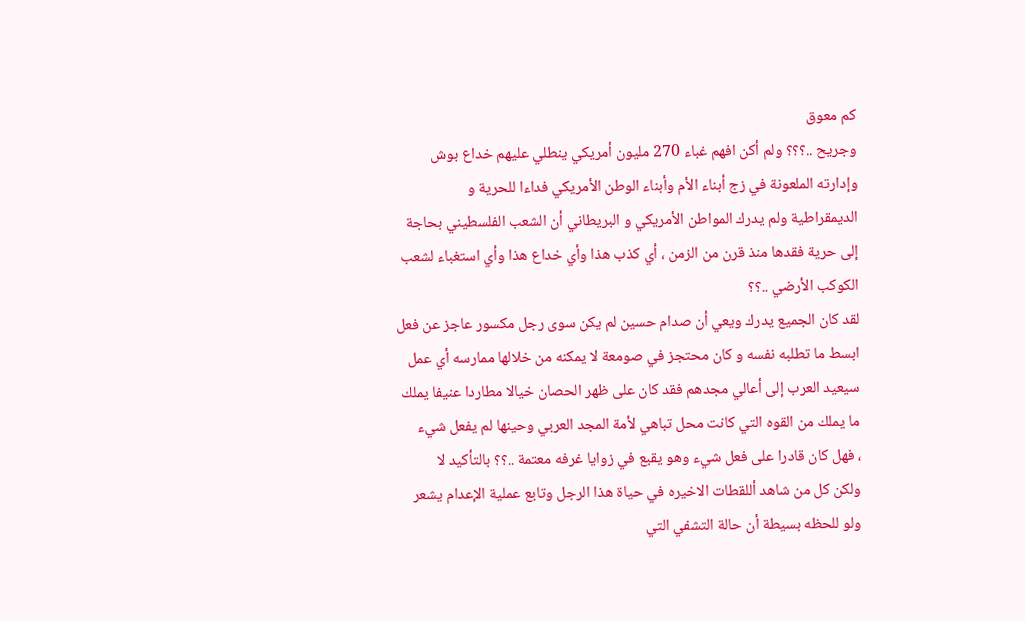كم معوق
وجريح ..؟؟؟ ولم أكن افهم غباء 270 مليون أمريكي ينطلي عليهم خداع بوش
وإدارته الملعونة في زج أبناء الأم وأبناء الوطن الأمريكي فداءا للحرية و
الديمقراطية ولم يدرك المواطن الأمريكي و البريطاني أن الشعب الفلسطيني بحاجة
إلى حرية فقدها منذ قرن من الزمن ، أي كذب هذا وأي خداع هذا وأي استغباء لشعب
الكوكب الأرضي ..؟؟
لقد كان الجميع يدرك ويعي أن صدام حسين لم يكن سوى رجل مكسور عاجز عن فعل
ابسط ما تطلبه نفسه و كان محتجز في صومعة لا يمكنه من خلالها ممارسه أي عمل
سيعيد العرب إلى أعالي مجدهم فقد كان على ظهر الحصان خيالا مطاردا عنيفا يملك
ما يملك من القوه التي كانت محل تباهي لأمة المجد العربي وحينها لم يفعل شيء
، فهل كان قادرا على فعل شيء وهو يقبع في زوايا غرفه معتمة ..؟؟ بالتأكيد لا
ولكن كل من شاهد أللقطات الاخيره في حياة هذا الرجل وتابع عملية الإعدام يشعر
ولو للحظه بسيطة أن حالة التشفي التي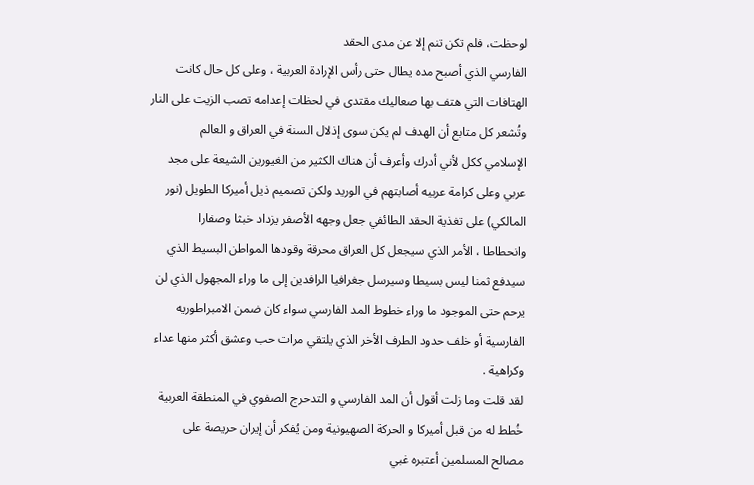لوحظت، فلم تكن تنم إلا عن مدى الحقد
الفارسي الذي أصبح مده يطال حتى رأس الإرادة العربية ، وعلى كل حال كانت
الهتافات التي هتف بها صعاليك مقتدى في لحظات إعدامه تصب الزيت على النار
وتُشعر كل متابع أن الهدف لم يكن سوى إذلال السنة في العراق و العالم
الإسلامي ككل لأني أدرك وأعرف أن هناك الكثير من الغيورين الشيعة على مجد
عربي وعلى كرامة عربيه أصابتهم في الوريد ولكن تصميم ذيل أميركا الطويل (نور
المالكي) على تغذية الحقد الطائفي جعل وجهه الأصفر يزداد خبثا وصفارا
وانحطاطا ، الأمر الذي سيجعل كل العراق محرقة وقودها المواطن البسيط الذي
سيدفع ثمنا ليس بسيطا وسيرسل جغرافيا الرافدين إلى ما وراء المجهول الذي لن
يرحم حتى الموجود ما وراء خطوط المد الفارسي سواء كان ضمن الامبراطوريه
الفارسية أو خلف حدود الطرف الأخر الذي يلتقي مرات حب وعشق أكثر منها عداء
وكراهية .
لقد قلت وما زلت أقول أن المد الفارسي و التدحرج الصفوي في المنطقة العربية
خُطط له من قبل أميركا و الحركة الصهيونية ومن يُفكر أن إيران حريصة على
مصالح المسلمين أعتبره غبي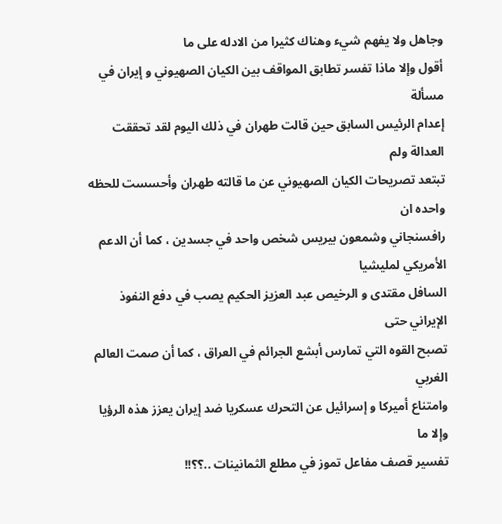وجاهل ولا يفهم شيء وهناك كثيرا من الادله على ما
أقول وإلا ماذا تفسر تطابق المواقف بين الكيان الصهيوني و إيران في مسألة
إعدام الرئيس السابق حين قالت طهران في ذلك اليوم لقد تحققت العدالة ولم
تبتعد تصريحات الكيان الصهيوني عن ما قالته طهران وأحسست للحظه واحده ان
رافسنجاني وشمعون بيريس شخص واحد في جسدين ، كما أن الدعم الأمريكي لمليشيا
السافل مقتدى و الرخيص عبد العزيز الحكيم يصب في دفع النفوذ الإيراني حتى
تصبح القوه التي تمارس أبشع الجرائم في العراق ، كما أن صمت العالم الغربي
وامتناع أميركا و إسرائيل عن التحرك عسكريا ضد إيران يعزز هذه الرؤيا وإلا ما
تفسير قصف مفاعل تموز في مطلع الثمانينات ..؟؟!!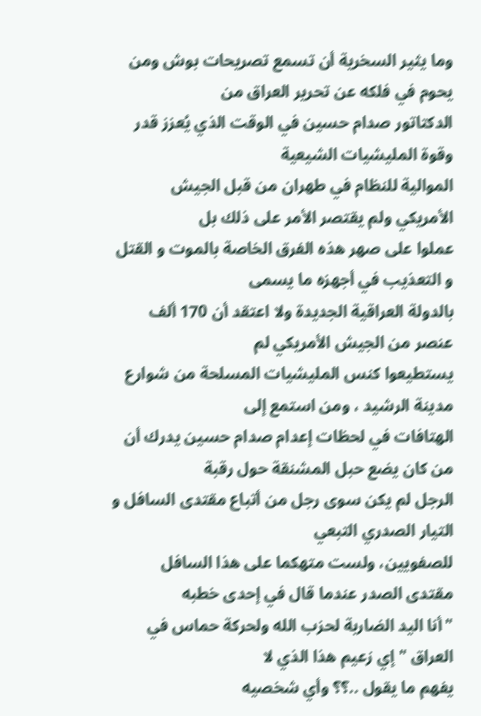وما يثير السخرية أن تسمع تصريحات بوش ومن يحوم في فلكه عن تحرير العراق من
الدكتاتور صدام حسين في الوقت الذي يُعزز قدر وقوة المليشيات الشيعية
الموالية للنظام في طهران من قبل الجيش الأمريكي ولم يقتصر الأمر على ذلك بل
عملوا على صهر هذه الفرق الخاصة بالموت و القتل و التعذيب في أجهزه ما يسمى
بالدولة العراقية الجديدة ولا اعتقد أن 170 ألف عنصر من الجيش الأمريكي لم
يستطيعوا كنس المليشيات المسلحة من شوارع مدينة الرشيد ، ومن استمع إلى
الهتافات في لحظات إعدام صدام حسين يدرك أن من كان يضع حبل المشنقة حول رقبة
الرجل لم يكن سوى رجل من أتباع مقتدى السافل و التيار الصدري التبعي
للصفويين، ولست متهكما على هذا السافل مقتدى الصدر عندما قال في إحدى خطبه
"أنا اليد الضاربة لحزب الله ولحركة حماس في العراق " إي زعيم هذا الذي لا
يفهم ما يقول ..؟؟ وأي شخصيه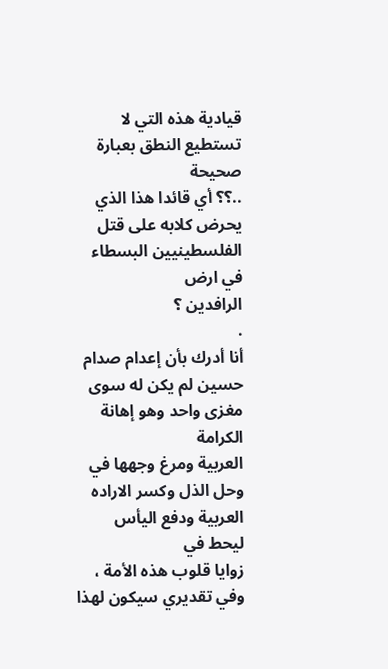قيادية هذه التي لا تستطيع النطق بعبارة صحيحة
..؟؟ أي قائدا هذا الذي يحرض كلابه على قتل الفلسطينيين البسطاء في ارض
الرافدين ؟
.
أنا أدرك بأن إعدام صدام حسين لم يكن له سوى مغزى واحد وهو إهانة الكرامة
العربية ومرغ وجهها في وحل الذل وكسر الاراده العربية ودفع اليأس ليحط في
زوايا قلوب هذه الأمة ، وفي تقديري سيكون لهذا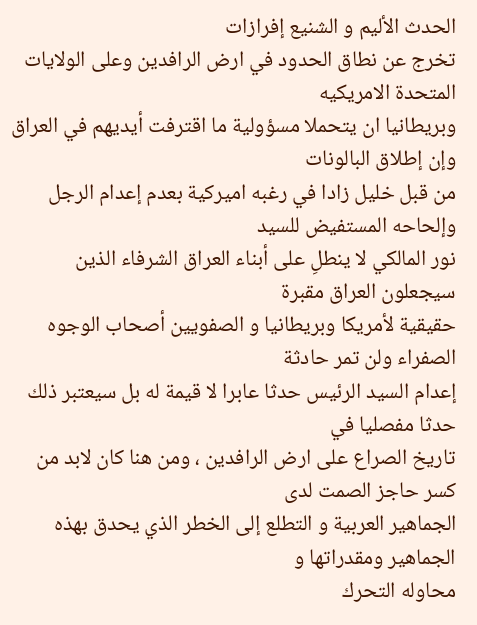الحدث الأليم و الشنيع إفرازات
تخرج عن نطاق الحدود في ارض الرافدين وعلى الولايات المتحدة الامريكيه
وبريطانيا ان يتحملا مسؤولية ما اقترفت أيديهم في العراق وإن إطلاق البالونات
من قبل خليل زادا في رغبه اميركية بعدم إعدام الرجل وإلحاحه المستفيض للسيد
نور المالكي لا ينطلِ على أبناء العراق الشرفاء الذين سيجعلون العراق مقبرة
حقيقية لأمريكا وبريطانيا و الصفويين أصحاب الوجوه الصفراء ولن تمر حادثة
إعدام السيد الرئيس حدثا عابرا لا قيمة له بل سيعتبر ذلك حدثا مفصليا في
تاريخ الصراع على ارض الرافدين ، ومن هنا كان لابد من كسر حاجز الصمت لدى
الجماهير العربية و التطلع إلى الخطر الذي يحدق بهذه الجماهير ومقدراتها و
محاوله التحرك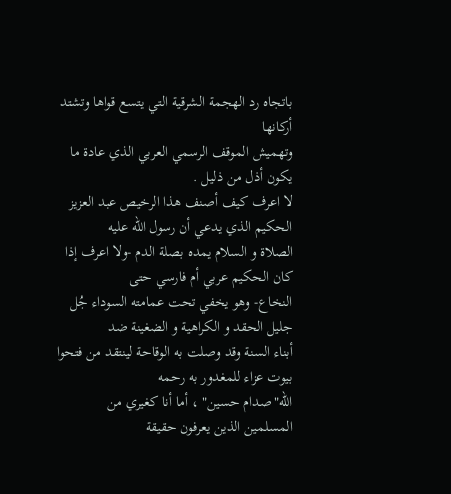باتجاه رد الهجمة الشرقية التي يتسع قواها وتشتد أركانها
وتهميش الموقف الرسمي العربي الذي عادة ما يكون أذل من ذليل .
لا اعرف كيف أصنف هذا الرخيص عبد العزيز الحكيم الذي يدعي أن رسول الله عليه
الصلاة و السلام يمده بصلة الدم -ولا اعرف إذا كان الحكيم عربي أم فارسي حتى
النخاع- وهو يخفي تحت عمامته السوداء جُل جليل الحقد و الكراهية و الضغينة ضد
أبناء السنة وقد وصلت به الوقاحة لينتقد من فتحوا بيوت عزاء للمغدور به رحمه
الله"صدام حسين" ، أما أنا كغيري من المسلمين الذين يعرفون حقيقة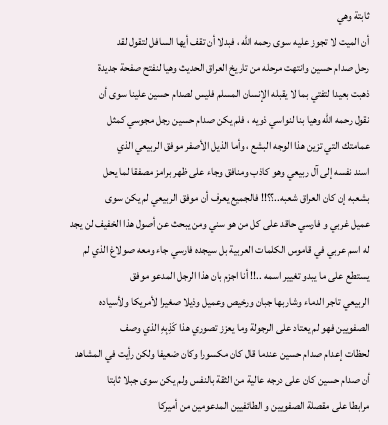ثابتة وهي
أن الميت لا تجوز عليه سوى رحمه الله ، فبدلا أن تقف أيها السافل لتقول لقد
رحل صدام حسين وانتهت مرحله من تاريخ العراق الحديث وهيا لنفتح صفحة جديدة
ذهبت بعيدا لتفتي بما لا يقبله الإنسان المسلم فليس لصدام حسين علينا سوى أن
نقول رحمه الله وهيا بنا لنواسي ذويه ، فلم يكن صدام حسين رجل مجوسي كمثل
عمامتك التي تزين هذا الوجه البشع ، وأما الذيل الأصفر موفق الربيعي الذي
اسند نفسه إلى آل ربيعي وهو كاذب ومنافق وجاء على ظهر برامز مصفقا لما يحل
بشعبه إن كان العراق شعبه..؟؟!! فالجميع يعرف أن موفق الربيعي لم يكن سوى
عميل غربي و فارسي حاقد على كل من هو سني ومن يبحث عن أصول هذا الخفيف لن يجد
له اسم عربي في قاموس الكلمات العربية بل سيجده فارسي جاء ومعه صولاغ الذي لم
يستطع على ما يبدو تغيير اسمه ..!! أنا اجزم بان هذا الرجل المدعو موفق
الربيعي تاجر الدماء وشاربها جبان ورخيص وعميل وذيلا صغيرا لأمريكا ولأسياده
الصفويين فهو لم يعتاد على الرجولة وما يعزز تصوري هذا كَذِبِهِ الذي وصف
لحظات إعدام صدام حسين عندما قال كان مكسورا وكان ضعيفا ولكن رأيت في المشاهد
أن صدام حسين كان على درجه عالية من الثقة بالنفس ولم يكن سوى جبلا ثابتا
مرابطا على مقصلة الصفويين و الطائفيين المدعومين من أميركا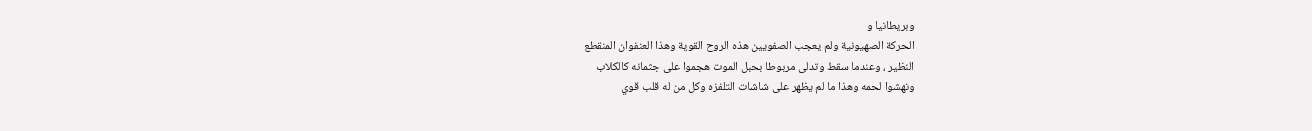وبريطانيا و
الحركة الصهيونية ولم يعجب الصفويين هذه الروح القوية وهذا العنفوان المنقطع
النظير ، وعندما سقط وتدلى مربوطا بحبل الموت هجموا على جثمانه كالكلاب
ونهشوا لحمه وهذا ما لم يظهر على شاشات التلفزه وكل من له قلب قوي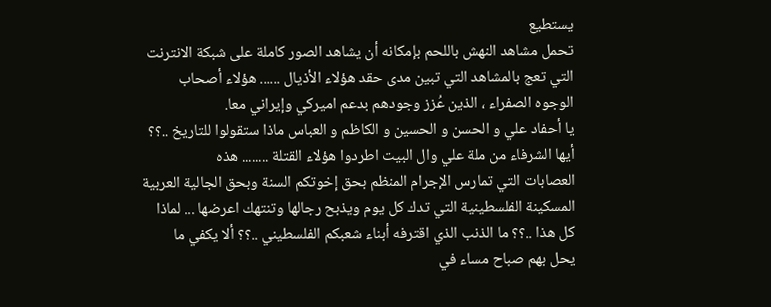يستطيع
تحمل مشاهد النهش باللحم بإمكانه أن يشاهد الصور كاملة على شبكة الانترنت
التي تعج بالمشاهد التي تبين مدى حقد هؤلاء الأذيال ...... هؤلاء أصحاب
الوجوه الصفراء ، الذين عُزز وجودهم بدعم اميركي وإيراني معا.
يا أحفاد علي و الحسن و الحسين و الكاظم و العباس ماذا ستقولوا للتاريخ ..؟؟
أيها الشرفاء من ملة علي وال البيت اطردوا هؤلاء القتلة ........ هذه
العصابات التي تمارس الإجرام المنظم بحق إخوتكم السنة وبحق الجالية العربية
المسكينة الفلسطينية التي تدك كل يوم ويذبح رجالها وتنتهك اعرضها ... لماذا
كل هذا ..؟؟ ما الذنب الذي اقترفه أبناء شعبكم الفلسطيني ..؟؟ ألا يكفي ما
يحل بهم صباح مساء في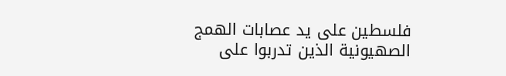فلسطين على يد عصابات الهمج الصهيونية الذين تدربوا على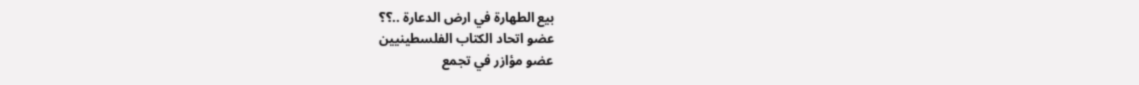بيع الطهارة في ارض الدعارة ..؟؟
عضو اتحاد الكتاب الفلسطينيين
عضو مؤازر في تجمع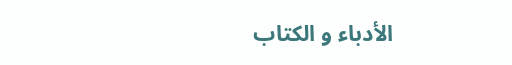الأدباء و الكتاب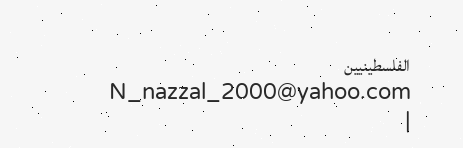الفلسطينيين
N_nazzal_2000@yahoo.com
|